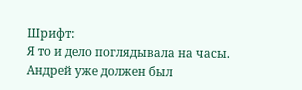Шрифт:
Я то и дело поглядывала на часы. Андрей уже должен был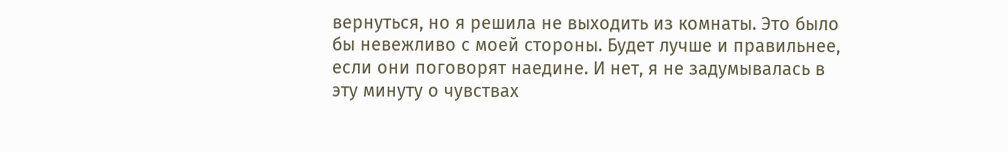вернуться, но я решила не выходить из комнаты. Это было бы невежливо с моей стороны. Будет лучше и правильнее, если они поговорят наедине. И нет, я не задумывалась в эту минуту о чувствах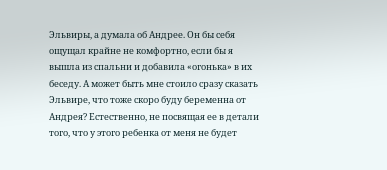Эльвиры, а думала об Андрее. Он бы себя ощущал крайне не комфортно, если бы я вышла из спальни и добавила «огонька» в их беседу. А может быть мне стоило сразу сказать Эльвире, что тоже скоро буду беременна от Андрея? Естественно, не посвящая ее в детали того, что у этого ребенка от меня не будет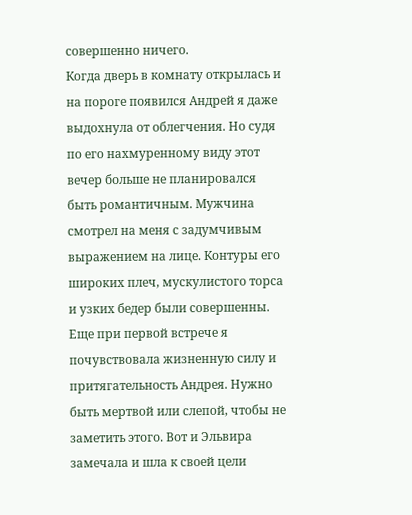совершенно ничего.
Когда дверь в комнату открылась и на пороге появился Андрей я даже выдохнула от облегчения. Но судя по его нахмуренному виду этот вечер больше не планировался быть романтичным. Мужчина смотрел на меня с задумчивым выражением на лице. Контуры его широких плеч, мускулистого торса и узких бедер были совершенны. Еще при первой встрече я почувствовала жизненную силу и притягательность Андрея. Нужно быть мертвой или слепой, чтобы не заметить этого. Вот и Эльвира замечала и шла к своей цели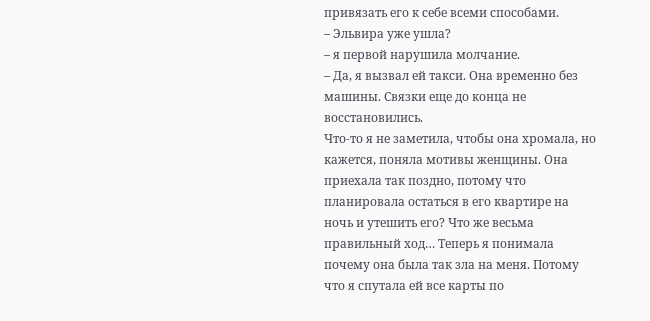привязать его к себе всеми способами.
– Эльвира уже ушла?
– я первой нарушила молчание.
– Да, я вызвал ей такси. Она временно без машины. Связки еще до конца не восстановились.
Что-то я не заметила, чтобы она хромала, но кажется, поняла мотивы женщины. Она приехала так поздно, потому что планировала остаться в его квартире на ночь и утешить его? Что же весьма правильный ход… Теперь я понимала почему она была так зла на меня. Потому что я спутала ей все карты по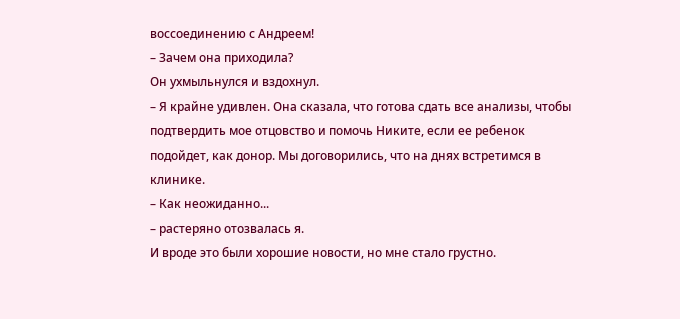воссоединению с Андреем!
– Зачем она приходила?
Он ухмыльнулся и вздохнул.
– Я крайне удивлен. Она сказала, что готова сдать все анализы, чтобы подтвердить мое отцовство и помочь Никите, если ее ребенок подойдет, как донор. Мы договорились, что на днях встретимся в клинике.
– Как неожиданно...
– растеряно отозвалась я.
И вроде это были хорошие новости, но мне стало грустно.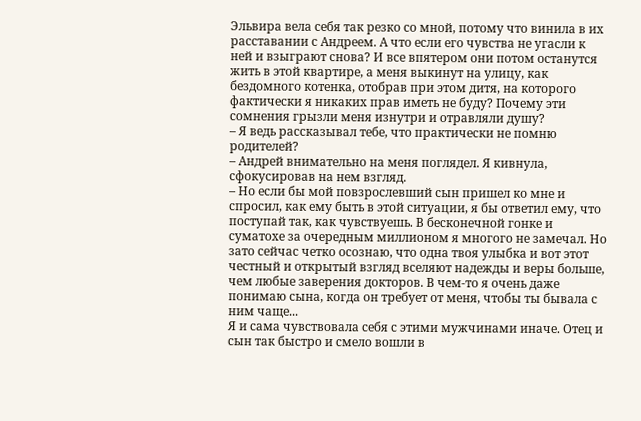Эльвира вела себя так резко со мной, потому что винила в их расставании с Андреем. А что если его чувства не угасли к ней и взыграют снова? И все впятером они потом останутся жить в этой квартире, а меня выкинут на улицу, как бездомного котенка, отобрав при этом дитя, на которого фактически я никаких прав иметь не буду? Почему эти сомнения грызли меня изнутри и отравляли душу?
– Я ведь рассказывал тебе, что практически не помню родителей?
– Андрей внимательно на меня поглядел. Я кивнула, сфокусировав на нем взгляд.
– Но если бы мой повзрослевший сын пришел ко мне и спросил, как ему быть в этой ситуации, я бы ответил ему, что поступай так, как чувствуешь. В бесконечной гонке и суматохе за очередным миллионом я многого не замечал. Но зато сейчас четко осознаю, что одна твоя улыбка и вот этот честный и открытый взгляд вселяют надежды и веры больше, чем любые заверения докторов. В чем-то я очень даже понимаю сына, когда он требует от меня, чтобы ты бывала с ним чаще...
Я и сама чувствовала себя с этими мужчинами иначе. Отец и сын так быстро и смело вошли в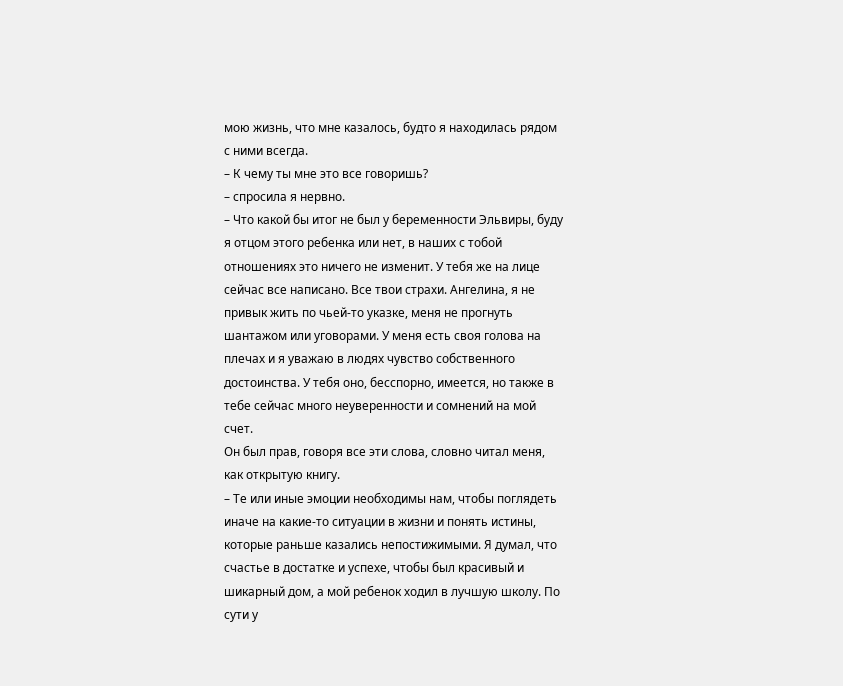мою жизнь, что мне казалось, будто я находилась рядом с ними всегда.
– К чему ты мне это все говоришь?
– спросила я нервно.
– Что какой бы итог не был у беременности Эльвиры, буду я отцом этого ребенка или нет, в наших с тобой отношениях это ничего не изменит. У тебя же на лице сейчас все написано. Все твои страхи. Ангелина, я не привык жить по чьей-то указке, меня не прогнуть шантажом или уговорами. У меня есть своя голова на плечах и я уважаю в людях чувство собственного достоинства. У тебя оно, бесспорно, имеется, но также в тебе сейчас много неуверенности и сомнений на мой счет.
Он был прав, говоря все эти слова, словно читал меня, как открытую книгу.
– Те или иные эмоции необходимы нам, чтобы поглядеть иначе на какие-то ситуации в жизни и понять истины, которые раньше казались непостижимыми. Я думал, что счастье в достатке и успехе, чтобы был красивый и шикарный дом, а мой ребенок ходил в лучшую школу. По сути у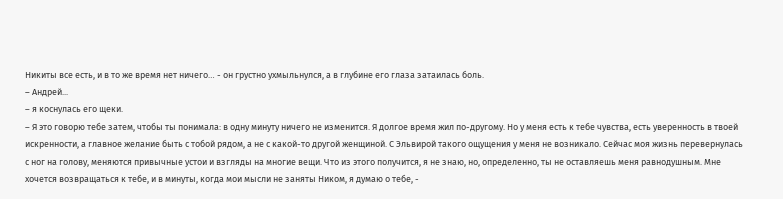Никиты все есть, и в то же время нет ничего… - он грустно ухмыльнулся, а в глубине его глаза затаилась боль.
– Андрей...
– я коснулась его щеки.
– Я это говорю тебе затем, чтобы ты понимала: в одну минуту ничего не изменится. Я долгое время жил по-другому. Но у меня есть к тебе чувства, есть уверенность в твоей искренности, а главное желание быть с тобой рядом, а не с какой-то другой женщиной. С Эльвирой такого ощущения у меня не возникало. Сейчас моя жизнь перевернулась с ног на голову, меняются привычные устои и взгляды на многие вещи. Что из этого получится, я не знаю, но, определенно, ты не оставляешь меня равнодушным. Мне хочется возвращаться к тебе, и в минуты, когда мои мысли не заняты Ником, я думаю о тебе, -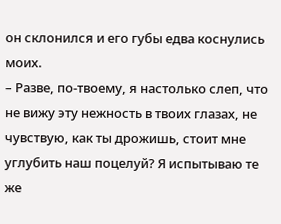он склонился и его губы едва коснулись моих.
– Разве, по-твоему, я настолько слеп, что не вижу эту нежность в твоих глазах, не чувствую, как ты дрожишь, стоит мне углубить наш поцелуй? Я испытываю те же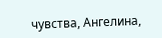чувства, Ангелина,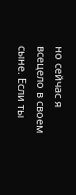но сейчас я всецело в своем сыне. Если ты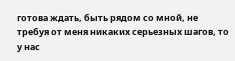готова ждать, быть рядом со мной, не требуя от меня никаких серьезных шагов, то у нас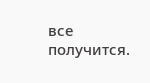все получится.